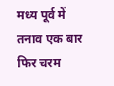मध्य पूर्व में तनाव एक बार फिर चरम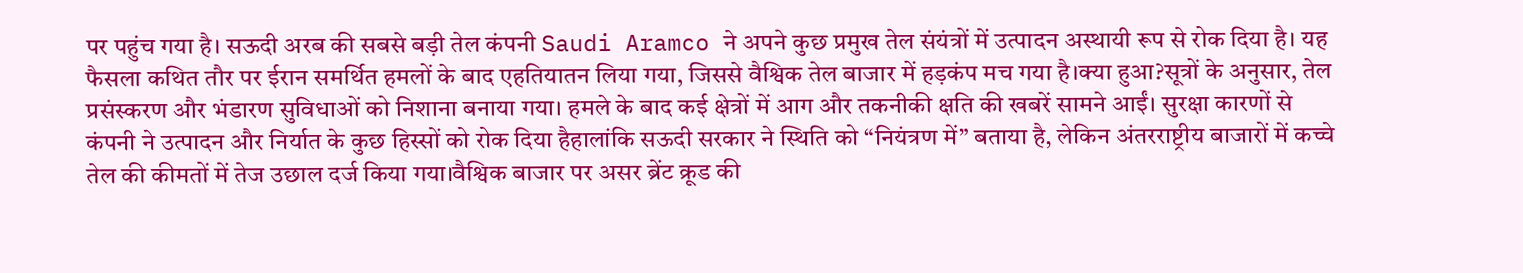पर पहुंच गया है। सऊदी अरब की सबसे बड़ी तेल कंपनी Saudi Aramco ने अपने कुछ प्रमुख तेल संयंत्रों में उत्पादन अस्थायी रूप से रोक दिया है। यह फैसला कथित तौर पर ईरान समर्थित हमलों के बाद एहतियातन लिया गया, जिससे वैश्विक तेल बाजार में हड़कंप मच गया है।क्या हुआ?सूत्रों के अनुसार, तेल प्रसंस्करण और भंडारण सुविधाओं को निशाना बनाया गया। हमले के बाद कई क्षेत्रों में आग और तकनीकी क्षति की खबरें सामने आईं। सुरक्षा कारणों से कंपनी ने उत्पादन और निर्यात के कुछ हिस्सों को रोक दिया हैहालांकि सऊदी सरकार ने स्थिति को “नियंत्रण में” बताया है, लेकिन अंतरराष्ट्रीय बाजारों में कच्चे तेल की कीमतों में तेज उछाल दर्ज किया गया।वैश्विक बाजार पर असर ब्रेंट क्रूड की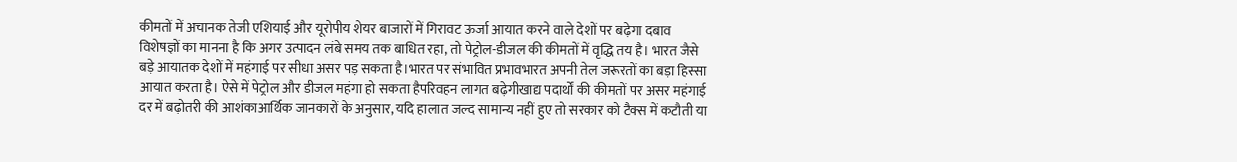कीमतों में अचानक तेजी एशियाई और यूरोपीय शेयर बाजारों में गिरावट ऊर्जा आयात करने वाले देशों पर बढ़ेगा दबाव
विशेषज्ञों का मानना है कि अगर उत्पादन लंबे समय तक बाधित रहा, तो पेट्रोल-डीजल की कीमतों में वृद्धि तय है। भारत जैसे बड़े आयातक देशों में महंगाई पर सीधा असर पड़ सकता है।भारत पर संभावित प्रभावभारत अपनी तेल जरूरतों का बड़ा हिस्सा आयात करता है। ऐसे में पेट्रोल और डीजल महंगा हो सकता हैपरिवहन लागत बढ़ेगीखाद्य पदार्थों की कीमतों पर असर महंगाई दर में बढ़ोतरी की आशंकाआर्थिक जानकारों के अनुसार, यदि हालात जल्द सामान्य नहीं हुए तो सरकार को टैक्स में कटौती या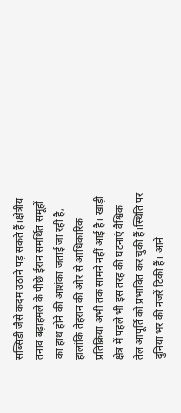सब्सिडी जैसे कदम उठाने पड़ सकते हैं।क्षेत्रीय तनाव बढ़ाहमले के पीछे ईरान समर्थित समूहों का हाथ होने की आशंका जताई जा रही है, हालांकि तेहरान की ओर से आधिकारिक प्रतिक्रिया अभी तक सामने नहीं आई है। खाड़ी क्षेत्र में पहले भी इस तरह की घटनाएं वैश्विक तेल आपूर्ति को प्रभावित कर चुकी हैं।स्थिति पर दुनिया भर की नजरें टिकी हैं। आने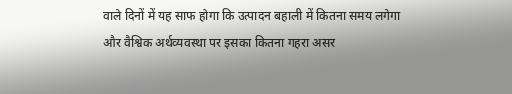वाले दिनों में यह साफ होगा कि उत्पादन बहाली में कितना समय लगेगा और वैश्विक अर्थव्यवस्था पर इसका कितना गहरा असर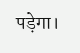पड़ेगा।